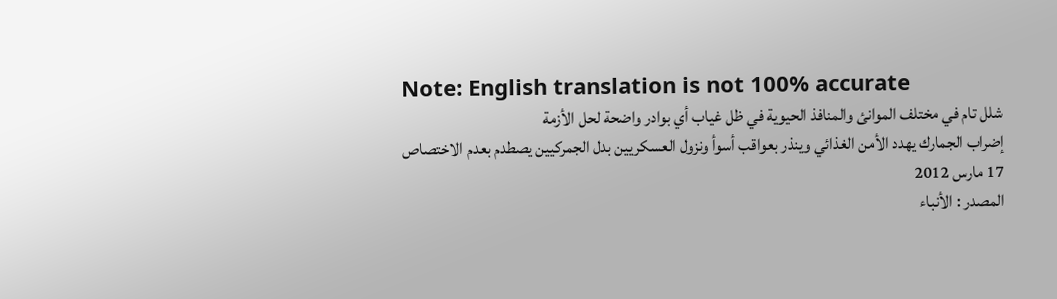Note: English translation is not 100% accurate
شلل تام في مختلف الموانئ والمنافذ الحيوية في ظل غياب أي بوادر واضحة لحل الأزمة
إضراب الجمارك يهدد الأمن الغذائي وينذر بعواقب أسوأ ونزول العسكريين بدل الجمركيين يصطدم بعدم الاختصاص
17 مارس 2012
المصدر : الأنباء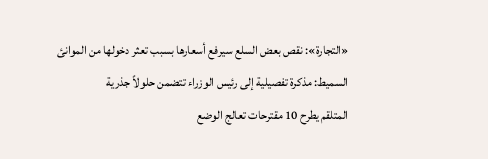«التجارة»: نقص بعض السلع سيرفع أسعارها بسبب تعثر دخولها من الموانئ
السميط: مذكرة تفصيلية إلى رئيس الوزراء تتضمن حلولاً جذرية
المتلقم يطرح 10 مقترحات تعالج الوضع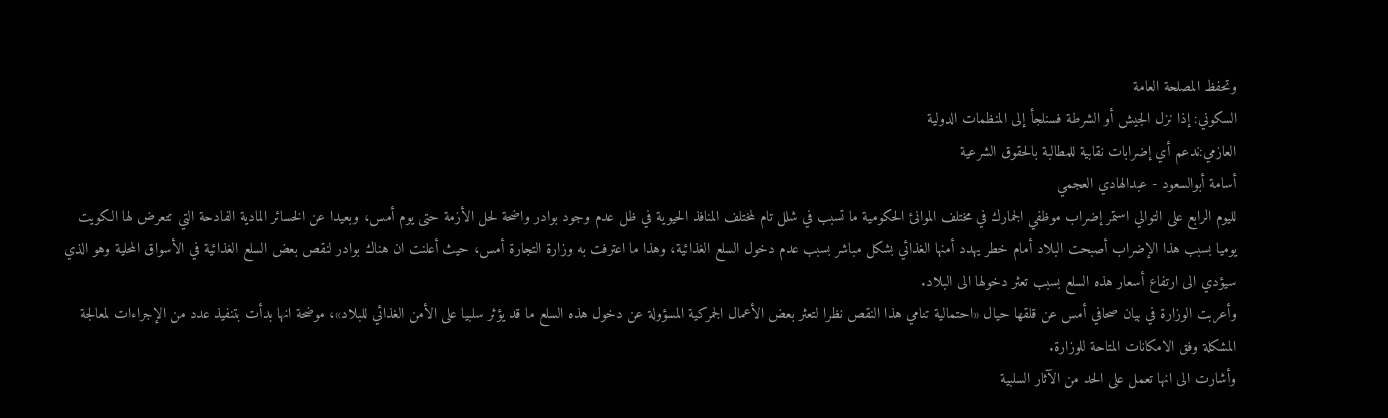وتحفظ المصلحة العامة
السكوني: إذا نزل الجيش أو الشرطة فسنلجأ إلى المنظمات الدولية
العازمي:ندعم أي إضرابات نقابية للمطالبة بالحقوق الشرعية
أسامة أبوالسعود - عبدالهادي العجمي
لليوم الرابع على التوالي استمر إضراب موظفي الجمارك في مختلف الموانئ الحكومية ما تسبب في شلل تام لمختلف المنافذ الحيوية في ظل عدم وجود بوادر واضحة لحل الأزمة حتى يوم أمس، وبعيدا عن الخسائر المادية الفادحة التي تتعرض لها الكويت يوميا بسبب هذا الإضراب أصبحت البلاد أمام خطر يهدد أمنها الغذائي بشكل مباشر بسبب عدم دخول السلع الغذائية، وهذا ما اعترفت به وزارة التجارة أمس، حيث أعلنت ان هناك بوادر لنقص بعض السلع الغذائية في الأسواق المحلية وهو الذي سيؤدي الى ارتفاع أسعار هذه السلع بسبب تعثر دخولها الى البلاد.
وأعربت الوزارة في بيان صحافي أمس عن قلقها حيال «احتمالية تنامي هذا النقص نظرا لتعثر بعض الأعمال الجمركية المسؤولة عن دخول هذه السلع ما قد يؤثر سلبيا على الأمن الغذائي للبلاد»، موضحة انها بدأت بتنفيذ عدد من الإجراءات لمعالجة المشكلة وفق الامكانات المتاحة للوزارة.
وأشارت الى انها تعمل على الحد من الآثار السلبية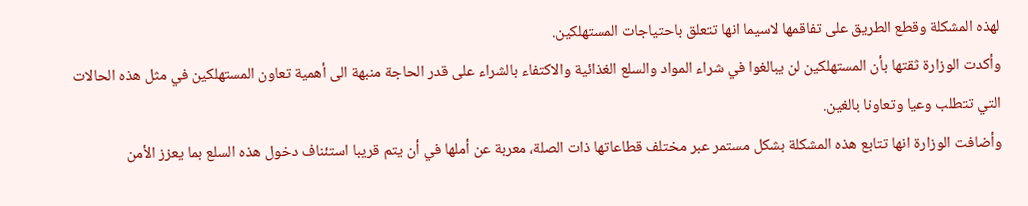لهذه المشكلة وقطع الطريق على تفاقمها لاسيما انها تتعلق باحتياجات المستهلكين.
وأكدت الوزارة ثقتها بأن المستهلكين لن يبالغوا في شراء المواد والسلع الغذائية والاكتفاء بالشراء على قدر الحاجة منبهة الى أهمية تعاون المستهلكين في مثل هذه الحالات التي تتطلب وعيا وتعاونا بالغين.
وأضافت الوزارة انها تتابع هذه المشكلة بشكل مستمر عبر مختلف قطاعاتها ذات الصلة، معربة عن أملها في أن يتم قريبا استئناف دخول هذه السلع بما يعزز الأمن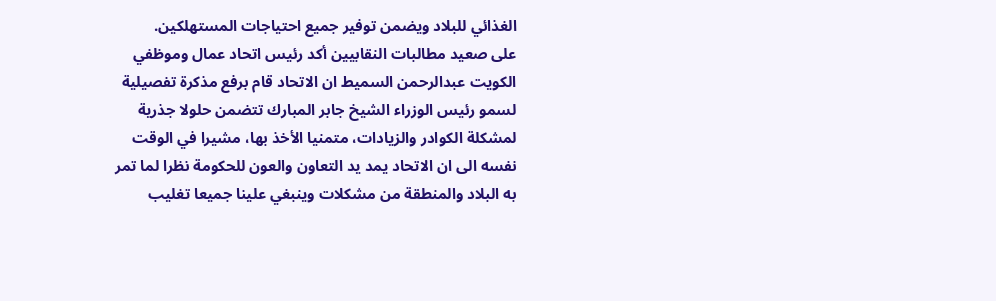الغذائي للبلاد ويضمن توفير جميع احتياجات المستهلكين.
على صعيد مطالبات النقابيين أكد رئيس اتحاد عمال وموظفي الكويت عبدالرحمن السميط ان الاتحاد قام برفع مذكرة تفصيلية لسمو رئيس الوزراء الشيخ جابر المبارك تتضمن حلولا جذرية لمشكلة الكوادر والزيادات، متمنيا الأخذ بها، مشيرا في الوقت نفسه الى ان الاتحاد يمد يد التعاون والعون للحكومة نظرا لما تمر به البلاد والمنطقة من مشكلات وينبغي علينا جميعا تغليب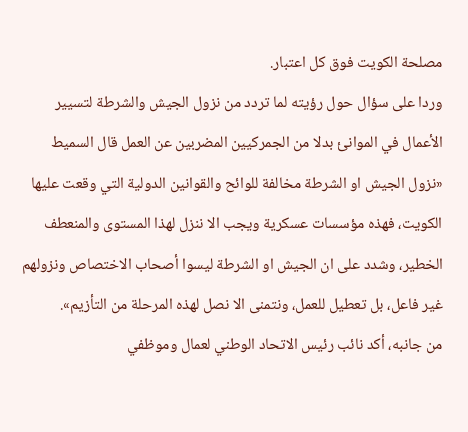مصلحة الكويت فوق كل اعتبار.
وردا على سؤال حول رؤيته لما تردد من نزول الجيش والشرطة لتسيير الأعمال في الموانئ بدلا من الجمركيين المضربين عن العمل قال السميط «نزول الجيش او الشرطة مخالفة للوائح والقوانين الدولية التي وقعت عليها الكويت، فهذه مؤسسات عسكرية ويجب الا ننزل لهذا المستوى والمنعطف الخطير، وشدد على ان الجيش او الشرطة ليسوا أصحاب الاختصاص ونزولهم غير فاعل، بل تعطيل للعمل، ونتمنى الا نصل لهذه المرحلة من التأزيم».
من جانبه، أكد نائب رئيس الاتحاد الوطني لعمال وموظفي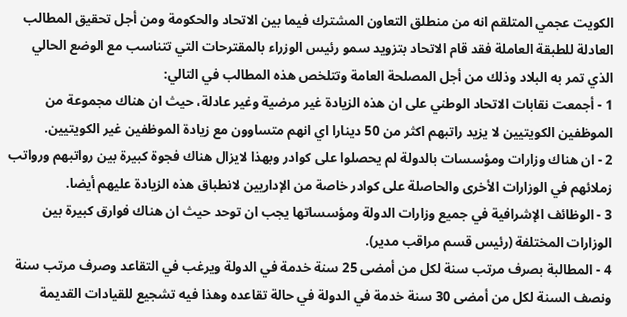الكويت عجمي المتلقم انه من منطلق التعاون المشترك فيما بين الاتحاد والحكومة ومن أجل تحقيق المطالب العادلة للطبقة العاملة فقد قام الاتحاد بتزويد سمو رئيس الوزراء بالمقترحات التي تتناسب مع الوضع الحالي الذي تمر به البلاد وذلك من أجل المصلحة العامة وتتلخص هذه المطالب في التالي:
1 - أجمعت نقابات الاتحاد الوطني على ان هذه الزيادة غير مرضية وغير عادلة، حيث ان هناك مجموعة من الموظفين الكويتيين لا يزيد راتبهم اكثر من 50 دينارا اي انهم متساوون مع زيادة الموظفين غير الكويتيين.
2 - ان هناك وزارات ومؤسسات بالدولة لم يحصلوا على كوادر وبهذا لايزال هناك فجوة كبيرة بين رواتبهم ورواتب زملائهم في الوزارات الأخرى والحاصلة على كوادر خاصة من الإداريين لانطباق هذه الزيادة عليهم أيضا.
3 - الوظائف الإشرافية في جميع وزارات الدولة ومؤسساتها يجب ان توحد حيث ان هناك فوارق كبيرة بين الوزارات المختلفة (رئيس قسم مراقب مدير).
4 - المطالبة بصرف مرتب سنة لكل من أمضى 25 سنة خدمة في الدولة ويرغب في التقاعد وصرف مرتب سنة ونصف السنة لكل من أمضى 30 سنة خدمة في الدولة في حالة تقاعده وهذا فيه تشجيع للقيادات القديمة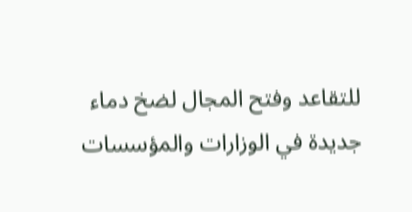للتقاعد وفتح المجال لضخ دماء جديدة في الوزارات والمؤسسات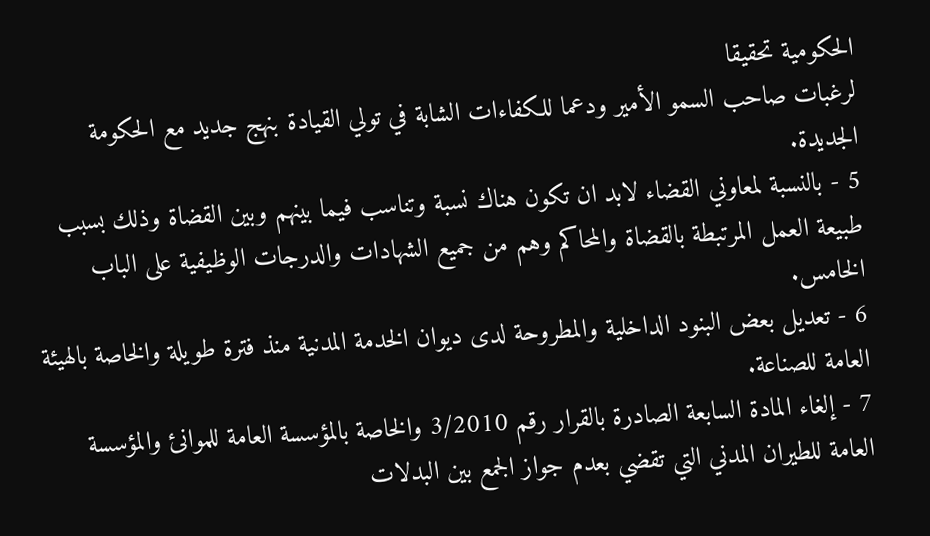الحكومية تحقيقا
لرغبات صاحب السمو الأمير ودعما للكفاءات الشابة في تولي القيادة بنهج جديد مع الحكومة الجديدة.
5 - بالنسبة لمعاوني القضاء لابد ان تكون هناك نسبة وتناسب فيما بينهم وبين القضاة وذلك بسبب طبيعة العمل المرتبطة بالقضاة والمحاكم وهم من جميع الشهادات والدرجات الوظيفية على الباب الخامس.
6 - تعديل بعض البنود الداخلية والمطروحة لدى ديوان الخدمة المدنية منذ فترة طويلة والخاصة بالهيئة العامة للصناعة.
7 - إلغاء المادة السابعة الصادرة بالقرار رقم 3/2010 والخاصة بالمؤسسة العامة للموانئ والمؤسسة العامة للطيران المدني التي تقضي بعدم جواز الجمع بين البدلات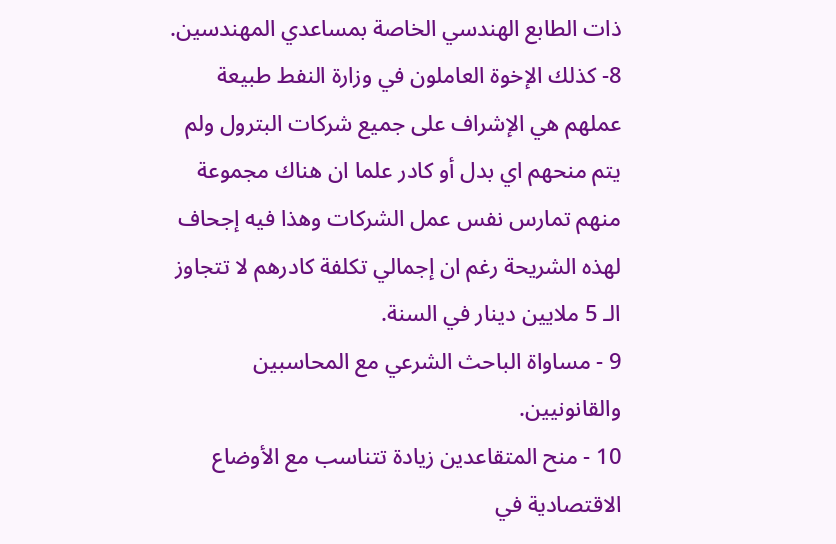ذات الطابع الهندسي الخاصة بمساعدي المهندسين.
8- كذلك الإخوة العاملون في وزارة النفط طبيعة عملهم هي الإشراف على جميع شركات البترول ولم يتم منحهم اي بدل أو كادر علما ان هناك مجموعة منهم تمارس نفس عمل الشركات وهذا فيه إجحاف لهذه الشريحة رغم ان إجمالي تكلفة كادرهم لا تتجاوز الـ 5 ملايين دينار في السنة.
9 - مساواة الباحث الشرعي مع المحاسبين والقانونيين.
10 - منح المتقاعدين زيادة تتناسب مع الأوضاع الاقتصادية في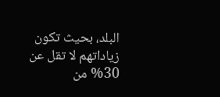البلد، بحيث تكون زياداتهم لا تقل عن 30% من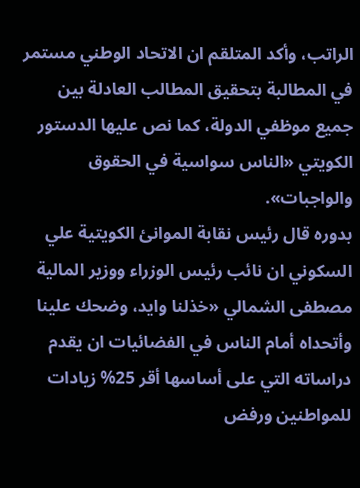الراتب، وأكد المتلقم ان الاتحاد الوطني مستمر في المطالبة بتحقيق المطالب العادلة بين جميع موظفي الدولة، كما نص عليها الدستور الكويتي «الناس سواسية في الحقوق والواجبات».
بدوره قال رئيس نقابة الموانئ الكويتية علي السكوني ان نائب رئيس الوزراء ووزير المالية مصطفى الشمالي «خذلنا وايد، وضحك علينا وأتحداه أمام الناس في الفضائيات ان يقدم دراساته التي على أساسها أقر 25% زيادات للمواطنين ورفض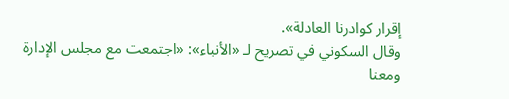إقرار كوادرنا العادلة».
وقال السكوني في تصريح لـ «الأنباء»: «اجتمعت مع مجلس الإدارة ومعنا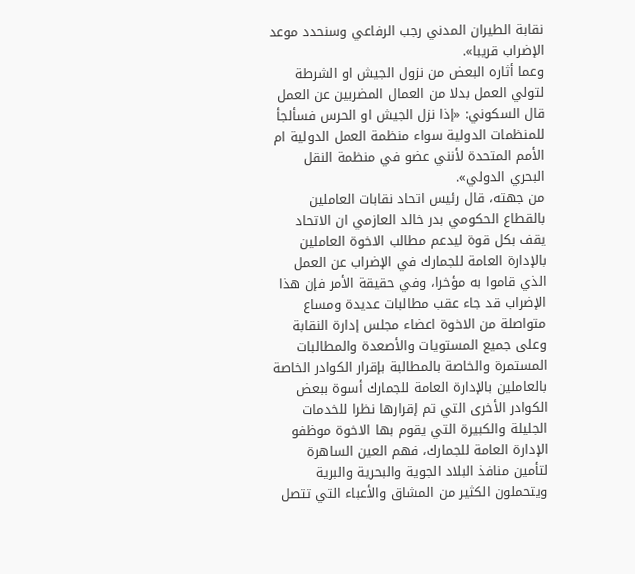نقابة الطيران المدني رجب الرفاعي وسنحدد موعد الإضراب قريبا».
وعما أثاره البعض من نزول الجيش او الشرطة لتولي العمل بدلا من العمال المضربين عن العمل قال السكوني: «إذا نزل الجيش او الحرس فسألجأ للمنظمات الدولية سواء منظمة العمل الدولية ام الأمم المتحدة لأنني عضو في منظمة النقل البحري الدولي».
من جهته، قال رئيس اتحاد نقابات العاملين بالقطاع الحكومي بدر خالد العازمي ان الاتحاد يقف بكل قوة ليدعم مطالب الاخوة العاملين بالإدارة العامة للجمارك في الإضراب عن العمل الذي قاموا به مؤخرا، وفي حقيقة الأمر فإن هذا الإضراب قد جاء عقب مطالبات عديدة ومساع متواصلة من الاخوة اعضاء مجلس إدارة النقابة وعلى جميع المستويات والأصعدة والمطالبات المستمرة والخاصة بالمطالبة بإقرار الكوادر الخاصة بالعاملين بالإدارة العامة للجمارك أسوة ببعض الكوادر الأخرى التي تم إقرارها نظرا للخدمات الجليلة والكبيرة التي يقوم بها الاخوة موظفو الإدارة العامة للجمارك، فهم العين الساهرة لتأمين منافذ البلاد الجوية والبحرية والبرية ويتحملون الكثير من المشاق والأعباء التي تتصل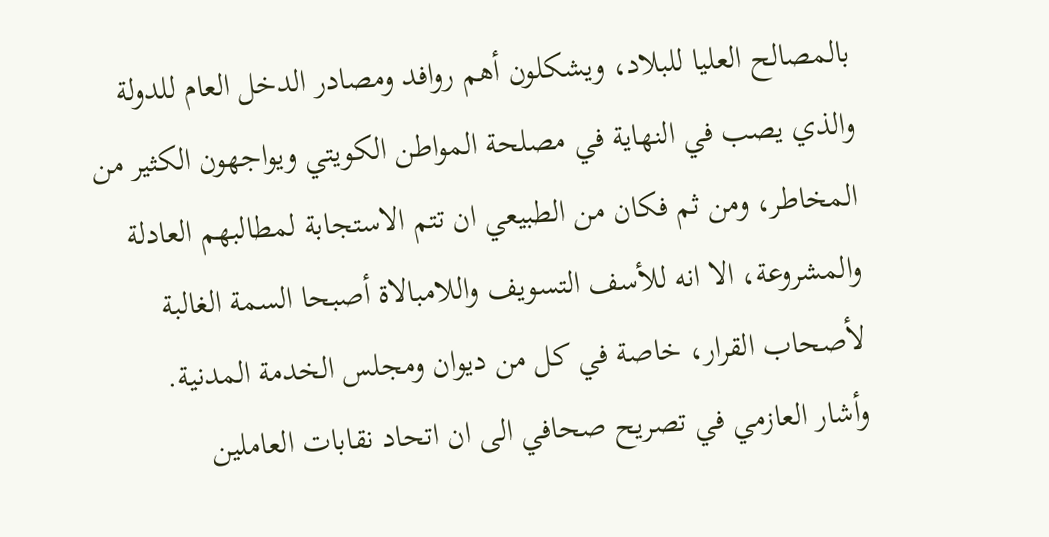بالمصالح العليا للبلاد، ويشكلون أهم روافد ومصادر الدخل العام للدولة والذي يصب في النهاية في مصلحة المواطن الكويتي ويواجهون الكثير من المخاطر، ومن ثم فكان من الطبيعي ان تتم الاستجابة لمطالبهم العادلة والمشروعة، الا انه للأسف التسويف واللامبالاة أصبحا السمة الغالبة لأصحاب القرار، خاصة في كل من ديوان ومجلس الخدمة المدنية.
وأشار العازمي في تصريح صحافي الى ان اتحاد نقابات العاملين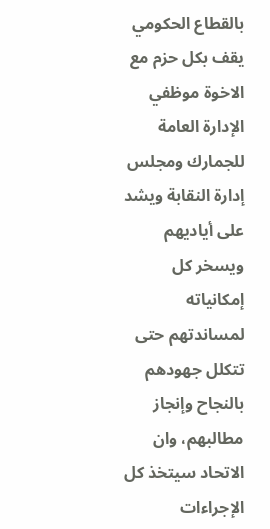بالقطاع الحكومي يقف بكل حزم مع الاخوة موظفي الإدارة العامة للجمارك ومجلس إدارة النقابة ويشد على أياديهم ويسخر كل إمكانياته لمساندتهم حتى تتكلل جهودهم بالنجاح وإنجاز مطالبهم، وان الاتحاد سيتخذ كل الإجراءات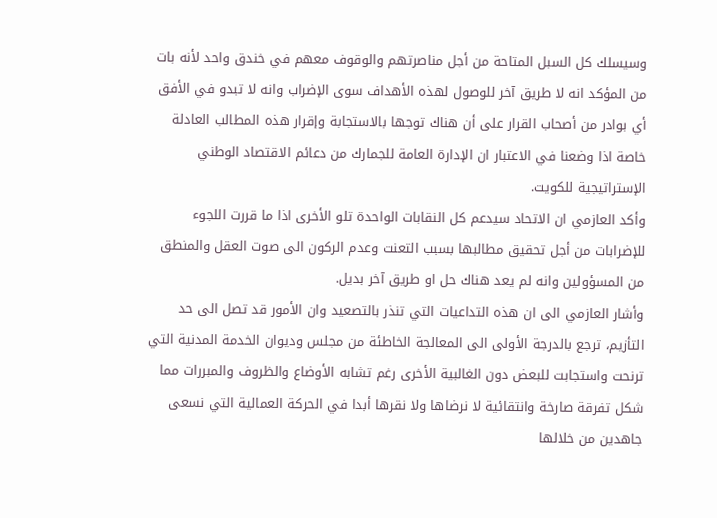وسيسلك كل السبل المتاحة من أجل مناصرتهم والوقوف معهم في خندق واحد لأنه بات من المؤكد انه لا طريق آخر للوصول لهذه الأهداف سوى الإضراب وانه لا تبدو في الأفق أي بوادر من أصحاب القرار على أن هناك توجها بالاستجابة وإقرار هذه المطالب العادلة خاصة اذا وضعنا في الاعتبار ان الإدارة العامة للجمارك من دعائم الاقتصاد الوطني الإستراتيجية للكويت.
وأكد العازمي ان الاتحاد سيدعم كل النقابات الواحدة تلو الأخرى اذا ما قررت اللجوء للإضرابات من أجل تحقيق مطالبها بسبب التعنت وعدم الركون الى صوت العقل والمنطق من المسؤولين وانه لم يعد هناك حل او طريق آخر بديل.
وأشار العازمي الى ان هذه التداعيات التي تنذر بالتصعيد وان الأمور قد تصل الى حد التأزيم، ترجع بالدرجة الأولى الى المعالجة الخاطئة من مجلس وديوان الخدمة المدنية التي ترنحت واستجابت للبعض دون الغالبية الأخرى رغم تشابه الأوضاع والظروف والمبررات مما شكل تفرقة صارخة وانتقائية لا نرضاها ولا نقرها أبدا في الحركة العمالية التي نسعى جاهدين من خلالها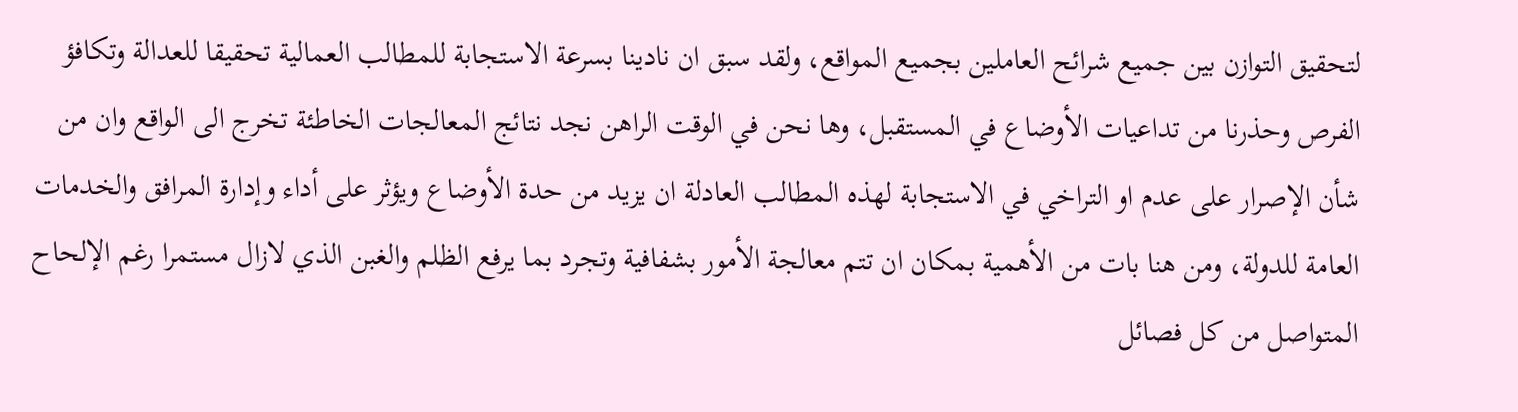لتحقيق التوازن بين جميع شرائح العاملين بجميع المواقع، ولقد سبق ان نادينا بسرعة الاستجابة للمطالب العمالية تحقيقا للعدالة وتكافؤ الفرص وحذرنا من تداعيات الأوضاع في المستقبل، وها نحن في الوقت الراهن نجد نتائج المعالجات الخاطئة تخرج الى الواقع وان من شأن الإصرار على عدم او التراخي في الاستجابة لهذه المطالب العادلة ان يزيد من حدة الأوضاع ويؤثر على أداء وإدارة المرافق والخدمات العامة للدولة، ومن هنا بات من الأهمية بمكان ان تتم معالجة الأمور بشفافية وتجرد بما يرفع الظلم والغبن الذي لازال مستمرا رغم الإلحاح المتواصل من كل فصائل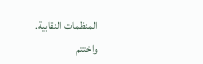المنظمات النقابية.
واختتم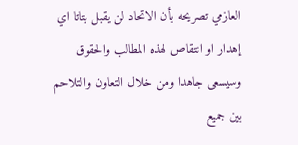العازمي تصريحه بأن الاتحاد لن يقبل بتاتا اي إهدار او انتقاص لهذه المطالب والحقوق وسيسعى جاهدا ومن خلال التعاون والتلاحم بين جميع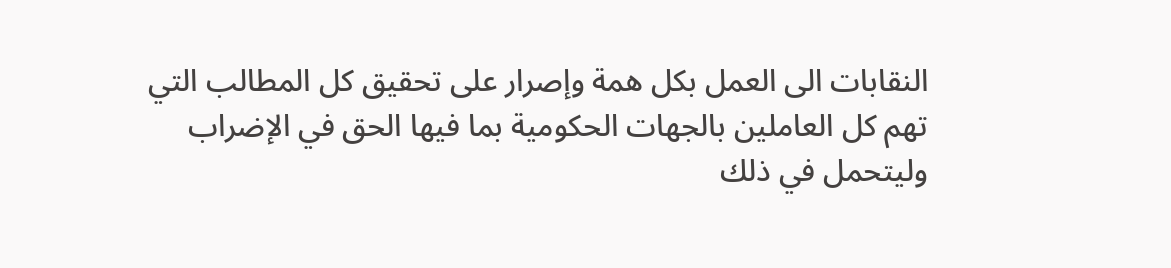النقابات الى العمل بكل همة وإصرار على تحقيق كل المطالب التي تهم كل العاملين بالجهات الحكومية بما فيها الحق في الإضراب وليتحمل في ذلك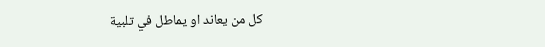كل من يعاند او يماطل في تلبية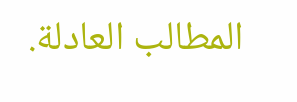المطالب العادلة.